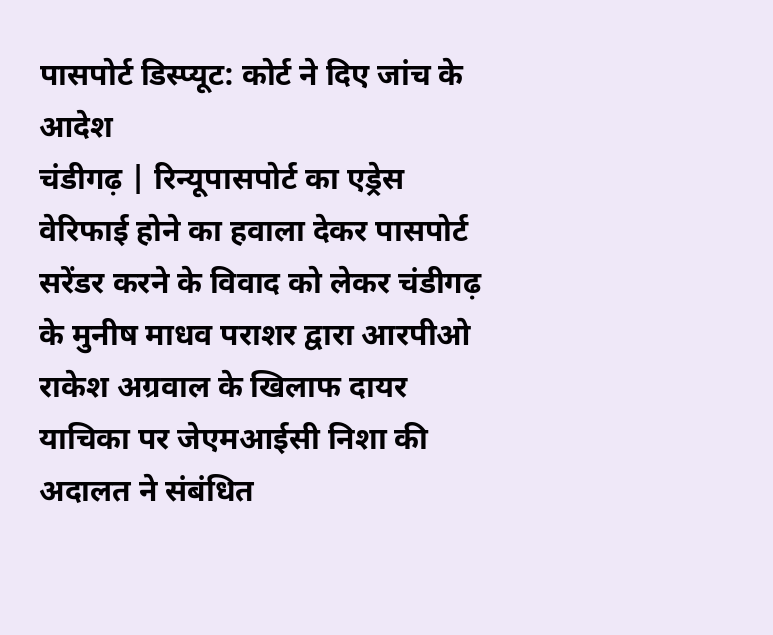पासपोर्ट डिस्प्यूट: कोर्ट ने दिए जांच के आदेश
चंडीगढ़ | रिन्यूपासपोर्ट का एड्रेस वेरिफाई होने का हवाला देकर पासपोर्ट सरेंडर करने के विवाद को लेकर चंडीगढ़ के मुनीष माधव पराशर द्वारा आरपीओ राकेश अग्रवाल के खिलाफ दायर याचिका पर जेएमआईसी निशा की अदालत ने संबंधित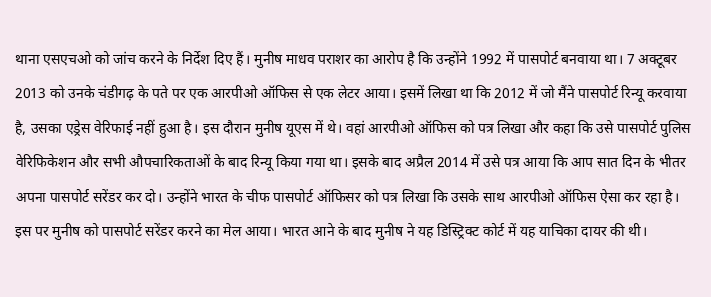थाना एसएचओ को जांच करने के निर्देश दिए हैं। मुनीष माधव पराशर का आरोप है कि उन्होंने 1992 में पासपोर्ट बनवाया था। 7 अक्टूबर 2013 को उनके चंडीगढ़ के पते पर एक आरपीओ ऑफिस से एक लेटर आया। इसमें लिखा था कि 2012 में जो मैंने पासपोर्ट रिन्यू करवाया है, उसका एड्रेस वेरिफाई नहीं हुआ है। इस दौरान मुनीष यूएस में थे। वहां आरपीओ ऑफिस को पत्र लिखा और कहा कि उसे पासपोर्ट पुलिस वेरिफिकेशन और सभी औपचारिकताओं के बाद रिन्यू किया गया था। इसके बाद अप्रैल 2014 में उसे पत्र आया कि आप सात दिन के भीतर अपना पासपोर्ट सरेंडर कर दो। उन्होंने भारत के चीफ पासपोर्ट ऑफिसर को पत्र लिखा कि उसके साथ आरपीओ ऑफिस ऐसा कर रहा है। इस पर मुनीष को पासपोर्ट सरेंडर करने का मेल आया। भारत आने के बाद मुनीष ने यह डिस्ट्रिक्ट कोर्ट में यह याचिका दायर की थी।